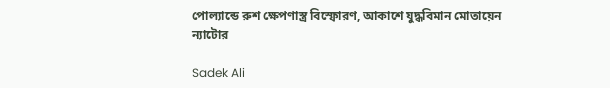পোল্যান্ডে রুশ ক্ষেপণাস্ত্র বিস্ফোরণ, আকাশে যুদ্ধবিমান মোতায়েন ন্যাটোর

Sadek Ali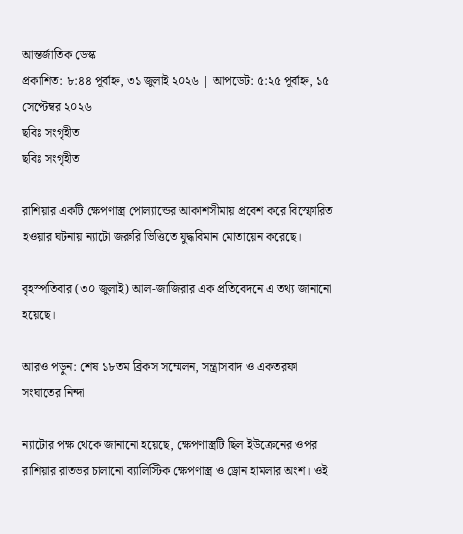আন্তর্জাতিক ডেস্ক
প্রকাশিত: ৮:৪৪ পূর্বাহ্ন, ৩১ জুলাই ২০২৬ | আপডেট: ৫:২৫ পূর্বাহ্ন, ১৫ সেপ্টেম্বর ২০২৬
ছবিঃ সংগৃহীত
ছবিঃ সংগৃহীত

রাশিয়ার একটি ক্ষেপণাস্ত্র পোল্যান্ডের আকাশসীমায় প্রবেশ করে বিস্ফোরিত হওয়ার ঘটনায় ন্যাটো জরুরি ভিত্তিতে যুদ্ধবিমান মোতায়েন করেছে।

বৃহস্পতিবার (৩০ জুলাই) আল-জাজিরার এক প্রতিবেদনে এ তথ্য জানানো হয়েছে।

আরও পড়ুন: শেষ ১৮তম ব্রিকস সম্মেলন, সন্ত্রাসবাদ ও একতরফা সংঘাতের নিন্দা

ন্যাটোর পক্ষ থেকে জানানো হয়েছে, ক্ষেপণাস্ত্রটি ছিল ইউক্রেনের ওপর রাশিয়ার রাতভর চালানো ব্যালিস্টিক ক্ষেপণাস্ত্র ও ড্রোন হামলার অংশ। ওই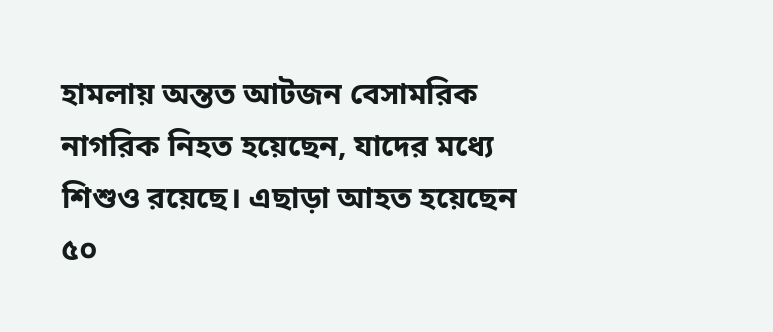হামলায় অন্তত আটজন বেসামরিক নাগরিক নিহত হয়েছেন, যাদের মধ্যে শিশুও রয়েছে। এছাড়া আহত হয়েছেন ৫০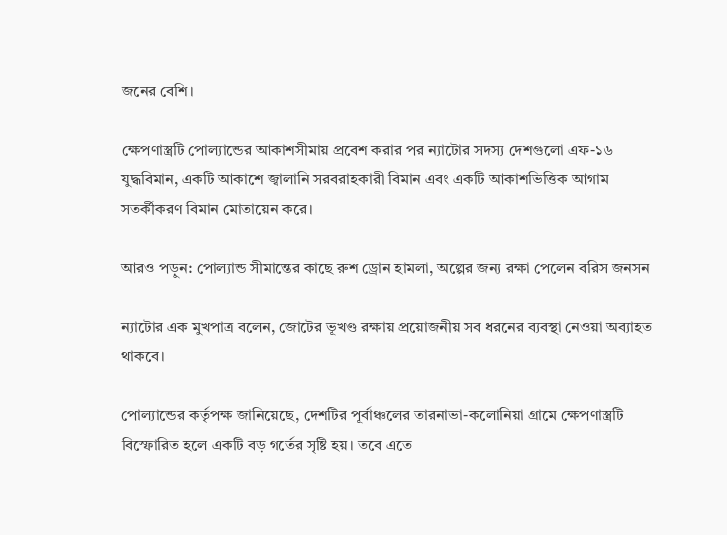জনের বেশি।

ক্ষেপণাস্ত্রটি পোল্যান্ডের আকাশসীমায় প্রবেশ করার পর ন্যাটোর সদস্য দেশগুলো এফ-১৬ যুদ্ধবিমান, একটি আকাশে জ্বালানি সরবরাহকারী বিমান এবং একটি আকাশভিত্তিক আগাম সতর্কীকরণ বিমান মোতায়েন করে।

আরও পড়ুন: পোল্যান্ড সীমান্তের কাছে রুশ ড্রোন হামলা, অল্পের জন্য রক্ষা পেলেন বরিস জনসন

ন্যাটোর এক মুখপাত্র বলেন, জোটের ভূখণ্ড রক্ষায় প্রয়োজনীয় সব ধরনের ব্যবস্থা নেওয়া অব্যাহত থাকবে।

পোল্যান্ডের কর্তৃপক্ষ জানিয়েছে, দেশটির পূর্বাঞ্চলের তারনাভা-কলোনিয়া গ্রামে ক্ষেপণাস্ত্রটি বিস্ফোরিত হলে একটি বড় গর্তের সৃষ্টি হয়। তবে এতে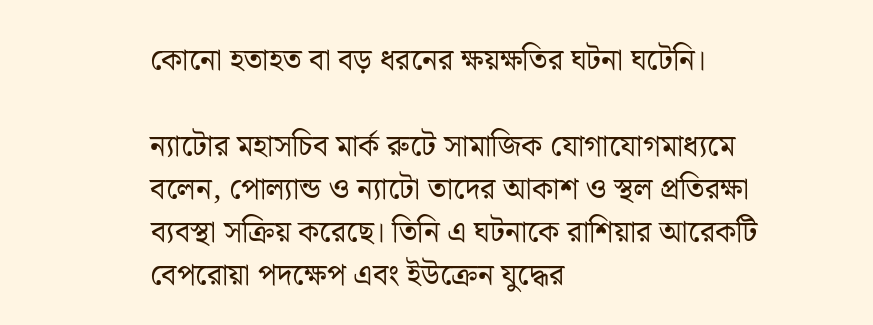কোনো হতাহত বা বড় ধরনের ক্ষয়ক্ষতির ঘটনা ঘটেনি।

ন্যাটোর মহাসচিব মার্ক রুটে সামাজিক যোগাযোগমাধ্যমে বলেন, পোল্যান্ড ও ন্যাটো তাদের আকাশ ও স্থল প্রতিরক্ষা ব্যবস্থা সক্রিয় করেছে। তিনি এ ঘটনাকে রাশিয়ার আরেকটি বেপরোয়া পদক্ষেপ এবং ইউক্রেন যুদ্ধের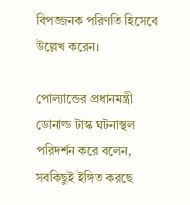বিপজ্জনক পরিণতি হিসেবে উল্লেখ করেন।

পোল্যান্ডের প্রধানমন্ত্রী ডোনাল্ড টাস্ক ঘটনাস্থল পরিদর্শন করে বলেন, সবকিছুই ইঙ্গিত করছে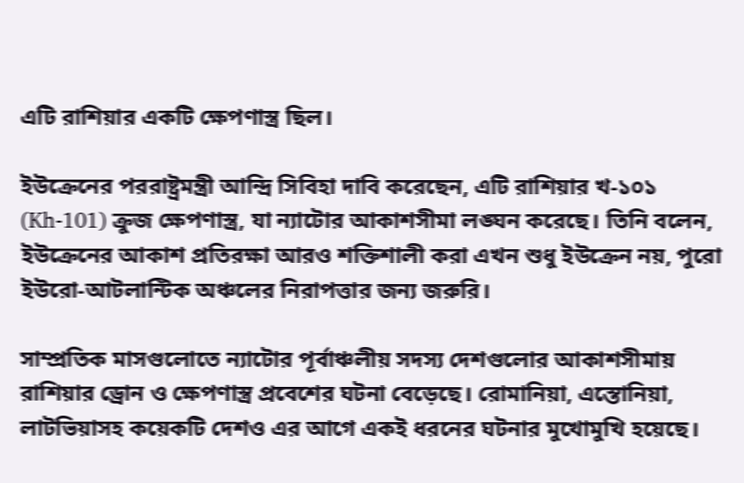এটি রাশিয়ার একটি ক্ষেপণাস্ত্র ছিল।

ইউক্রেনের পররাষ্ট্রমন্ত্রী আন্দ্রি সিবিহা দাবি করেছেন, এটি রাশিয়ার খ-১০১ (Kh-101) ক্রুজ ক্ষেপণাস্ত্র, যা ন্যাটোর আকাশসীমা লঙ্ঘন করেছে। তিনি বলেন, ইউক্রেনের আকাশ প্রতিরক্ষা আরও শক্তিশালী করা এখন শুধু ইউক্রেন নয়, পুরো ইউরো-আটলান্টিক অঞ্চলের নিরাপত্তার জন্য জরুরি।

সাম্প্রতিক মাসগুলোতে ন্যাটোর পূর্বাঞ্চলীয় সদস্য দেশগুলোর আকাশসীমায় রাশিয়ার ড্রোন ও ক্ষেপণাস্ত্র প্রবেশের ঘটনা বেড়েছে। রোমানিয়া, এস্তোনিয়া, লাটভিয়াসহ কয়েকটি দেশও এর আগে একই ধরনের ঘটনার মুখোমুখি হয়েছে।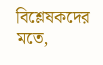বিশ্লেষকদের মতে,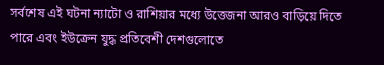সর্বশেষ এই ঘটনা ন্যাটো ও রাশিয়ার মধ্যে উত্তেজনা আরও বাড়িয়ে দিতে পারে এবং ইউক্রেন যুদ্ধ প্রতিবেশী দেশগুলোতে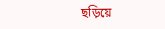ছড়িয়ে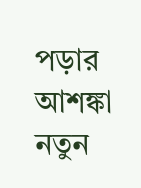পড়ার আশঙ্কা নতুন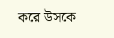করে উসকে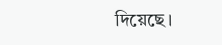দিয়েছে।